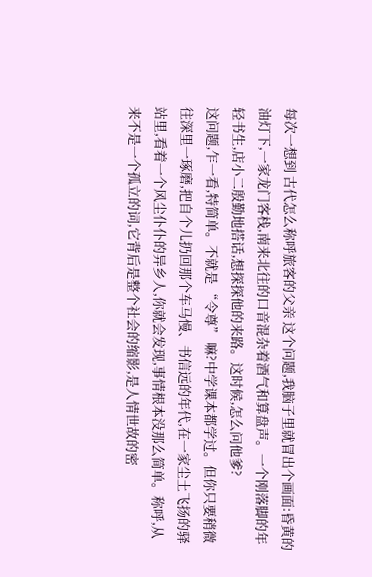每次一想到 古代怎么称呼旅客的父亲 这个问题,我脑子里就冒出个画面:昏黄的油灯下,一家龙门客栈,南来北往的口音混杂着酒气和算盘声。一个刚落脚的年轻书生,店小二殷勤地搭话,想探探他的来路。这时候,怎么问他爹?
这问题,乍一看,特简单。不就是 “令尊” 嘛?中学课本都学过。但你只要稍微往深里一琢磨,把自个儿扔回那个车马慢、书信远的年代,在一家尘土飞扬的驿站里,看着一个风尘仆仆的异乡人,你就会发现,事情根本没那么简单。称呼,从来不是一个孤立的词,它背后是整个社会的缩影,是人情世故的密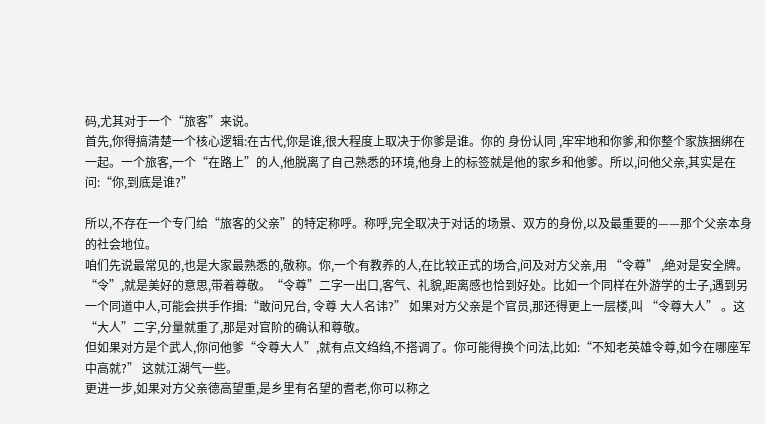码,尤其对于一个“旅客”来说。
首先,你得搞清楚一个核心逻辑:在古代,你是谁,很大程度上取决于你爹是谁。你的 身份认同 ,牢牢地和你爹,和你整个家族捆绑在一起。一个旅客,一个“在路上”的人,他脱离了自己熟悉的环境,他身上的标签就是他的家乡和他爹。所以,问他父亲,其实是在问:“你,到底是谁?”

所以,不存在一个专门给“旅客的父亲”的特定称呼。称呼,完全取决于对话的场景、双方的身份,以及最重要的——那个父亲本身的社会地位。
咱们先说最常见的,也是大家最熟悉的,敬称。你,一个有教养的人,在比较正式的场合,问及对方父亲,用 “令尊” ,绝对是安全牌。 “令”,就是美好的意思,带着尊敬。“令尊”二字一出口,客气、礼貌,距离感也恰到好处。比如一个同样在外游学的士子,遇到另一个同道中人,可能会拱手作揖:“敢问兄台, 令尊 大人名讳?” 如果对方父亲是个官员,那还得更上一层楼,叫 “令尊大人” 。这“大人”二字,分量就重了,那是对官阶的确认和尊敬。
但如果对方是个武人,你问他爹“令尊大人”,就有点文绉绉,不搭调了。你可能得换个问法,比如:“不知老英雄令尊,如今在哪座军中高就?” 这就江湖气一些。
更进一步,如果对方父亲德高望重,是乡里有名望的耆老,你可以称之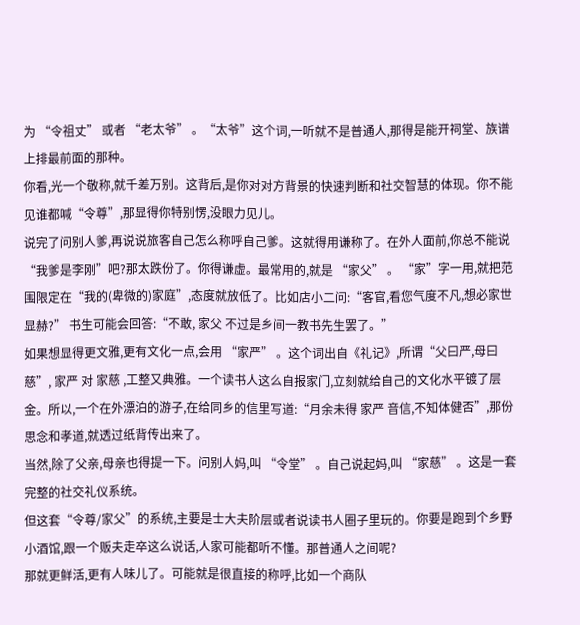为 “令祖丈” 或者 “老太爷” 。“太爷”这个词,一听就不是普通人,那得是能开祠堂、族谱上排最前面的那种。
你看,光一个敬称,就千差万别。这背后,是你对对方背景的快速判断和社交智慧的体现。你不能见谁都喊“令尊”,那显得你特别愣,没眼力见儿。
说完了问别人爹,再说说旅客自己怎么称呼自己爹。这就得用谦称了。在外人面前,你总不能说“我爹是李刚”吧?那太跌份了。你得谦虚。最常用的,就是 “家父” 。 “家”字一用,就把范围限定在“我的(卑微的)家庭”,态度就放低了。比如店小二问:“客官,看您气度不凡,想必家世显赫?” 书生可能会回答:“不敢, 家父 不过是乡间一教书先生罢了。”
如果想显得更文雅,更有文化一点,会用 “家严” 。这个词出自《礼记》,所谓“父曰严,母曰慈”, 家严 对 家慈 ,工整又典雅。一个读书人这么自报家门,立刻就给自己的文化水平镀了层金。所以,一个在外漂泊的游子,在给同乡的信里写道:“月余未得 家严 音信,不知体健否”,那份思念和孝道,就透过纸背传出来了。
当然,除了父亲,母亲也得提一下。问别人妈,叫 “令堂” 。自己说起妈,叫 “家慈” 。这是一套完整的社交礼仪系统。
但这套“令尊/家父”的系统,主要是士大夫阶层或者说读书人圈子里玩的。你要是跑到个乡野小酒馆,跟一个贩夫走卒这么说话,人家可能都听不懂。那普通人之间呢?
那就更鲜活,更有人味儿了。可能就是很直接的称呼,比如一个商队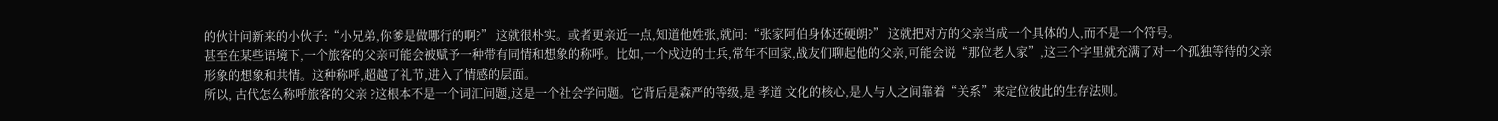的伙计问新来的小伙子:“小兄弟,你爹是做哪行的啊?” 这就很朴实。或者更亲近一点,知道他姓张,就问:“张家阿伯身体还硬朗?” 这就把对方的父亲当成一个具体的人,而不是一个符号。
甚至在某些语境下,一个旅客的父亲可能会被赋予一种带有同情和想象的称呼。比如,一个戍边的士兵,常年不回家,战友们聊起他的父亲,可能会说“那位老人家”,这三个字里就充满了对一个孤独等待的父亲形象的想象和共情。这种称呼,超越了礼节,进入了情感的层面。
所以, 古代怎么称呼旅客的父亲 ?这根本不是一个词汇问题,这是一个社会学问题。它背后是森严的等级,是 孝道 文化的核心,是人与人之间靠着“关系”来定位彼此的生存法则。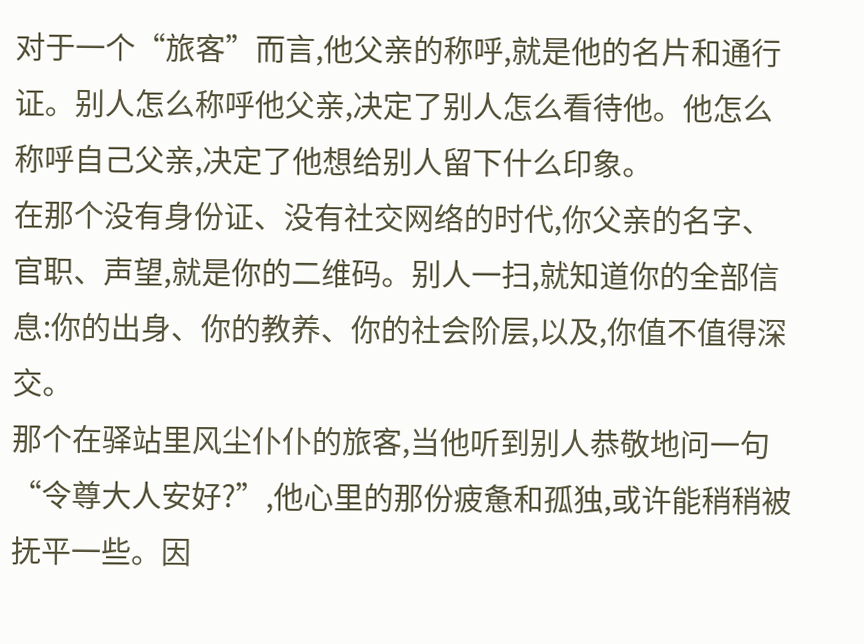对于一个“旅客”而言,他父亲的称呼,就是他的名片和通行证。别人怎么称呼他父亲,决定了别人怎么看待他。他怎么称呼自己父亲,决定了他想给别人留下什么印象。
在那个没有身份证、没有社交网络的时代,你父亲的名字、官职、声望,就是你的二维码。别人一扫,就知道你的全部信息:你的出身、你的教养、你的社会阶层,以及,你值不值得深交。
那个在驿站里风尘仆仆的旅客,当他听到别人恭敬地问一句“令尊大人安好?”,他心里的那份疲惫和孤独,或许能稍稍被抚平一些。因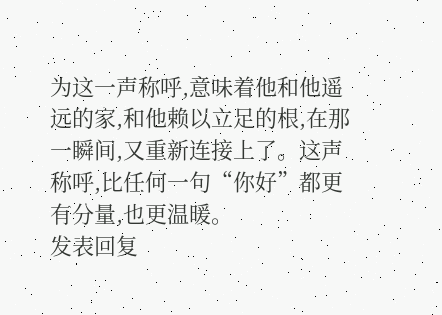为这一声称呼,意味着他和他遥远的家,和他赖以立足的根,在那一瞬间,又重新连接上了。这声称呼,比任何一句“你好”都更有分量,也更温暖。
发表回复